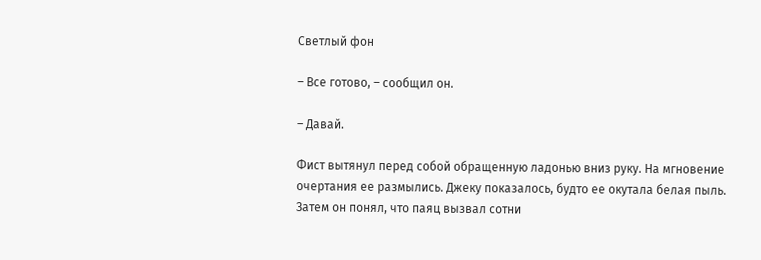Светлый фон

– Все готово, – сообщил он.

– Давай.

Фист вытянул перед собой обращенную ладонью вниз руку. На мгновение очертания ее размылись. Джеку показалось, будто ее окутала белая пыль. Затем он понял, что паяц вызвал сотни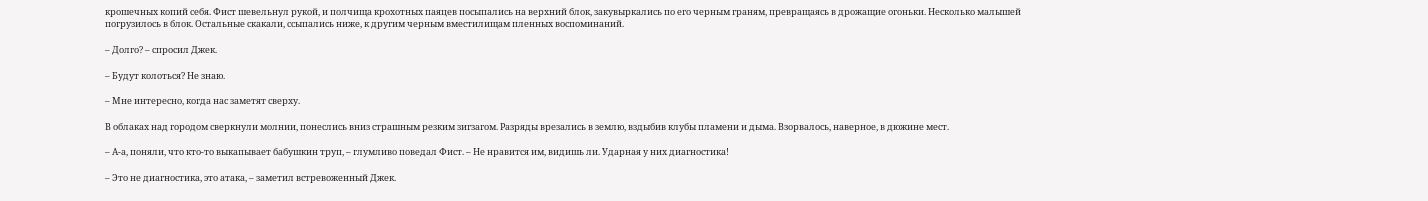крошечных копий себя. Фист шевельнул рукой, и полчища крохотных паяцев посыпались на верхний блок, закувыркались по его черным граням, превращаясь в дрожащие огоньки. Несколько малышей погрузилось в блок. Остальные скакали, ссыпались ниже, к другим черным вместилищам пленных воспоминаний.

– Долго? – спросил Джек.

– Будут колоться? Не знаю.

– Мне интересно, когда нас заметят сверху.

В облаках над городом сверкнули молнии, понеслись вниз страшным резким зигзагом. Разряды врезались в землю, вздыбив клубы пламени и дыма. Взорвалось, наверное, в дюжине мест.

– А-а, поняли, что кто-то выкапывает бабушкин труп, – глумливо поведал Фист. – Не нравится им, видишь ли. Ударная у них диагностика!

– Это не диагностика, это атака, – заметил встревоженный Джек.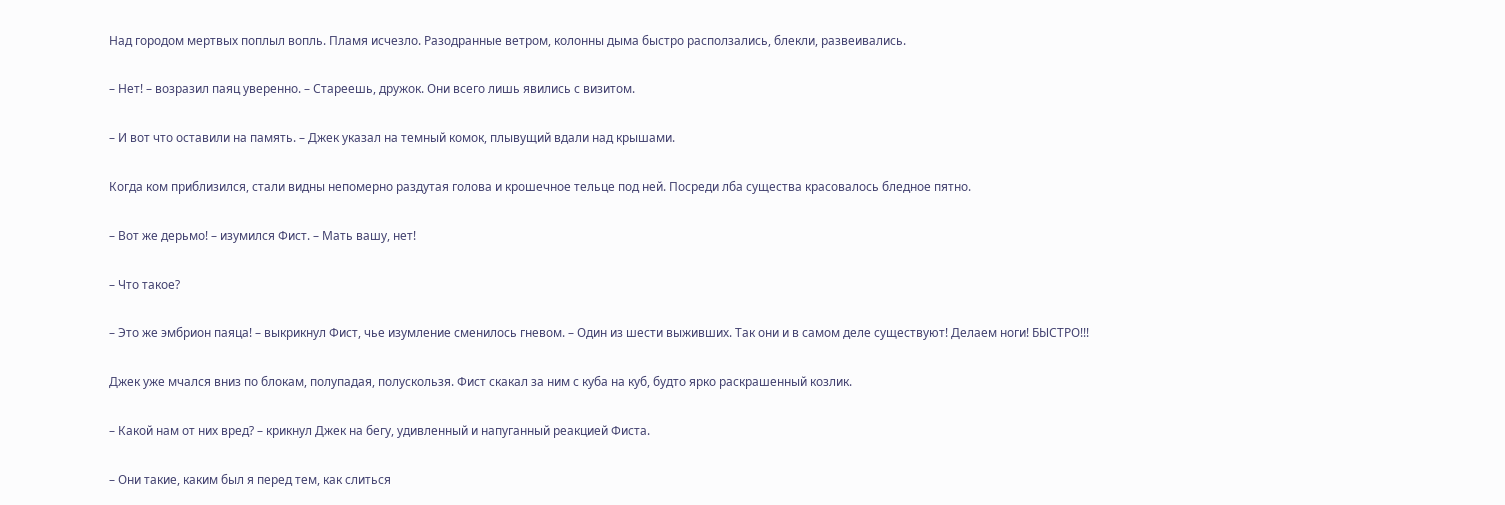Над городом мертвых поплыл вопль. Пламя исчезло. Разодранные ветром, колонны дыма быстро расползались, блекли, развеивались.

– Нет! – возразил паяц уверенно. – Стареешь, дружок. Они всего лишь явились с визитом.

– И вот что оставили на память. – Джек указал на темный комок, плывущий вдали над крышами.

Когда ком приблизился, стали видны непомерно раздутая голова и крошечное тельце под ней. Посреди лба существа красовалось бледное пятно.

– Вот же дерьмо! – изумился Фист. – Мать вашу, нет!

– Что такое?

– Это же эмбрион паяца! – выкрикнул Фист, чье изумление сменилось гневом. – Один из шести выживших. Так они и в самом деле существуют! Делаем ноги! БЫСТРО!!!

Джек уже мчался вниз по блокам, полупадая, полускользя. Фист скакал за ним с куба на куб, будто ярко раскрашенный козлик.

– Какой нам от них вред? – крикнул Джек на бегу, удивленный и напуганный реакцией Фиста.

– Они такие, каким был я перед тем, как слиться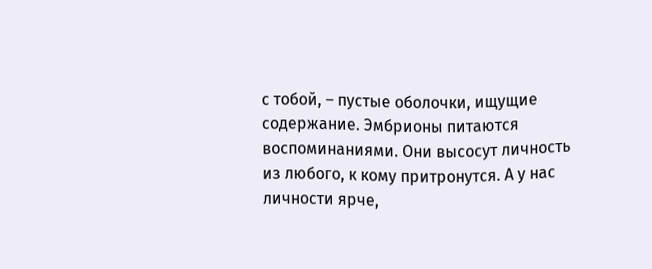с тобой, – пустые оболочки, ищущие содержание. Эмбрионы питаются воспоминаниями. Они высосут личность из любого, к кому притронутся. А у нас личности ярче,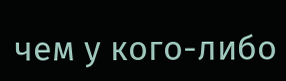чем у кого-либо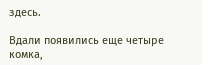здесь.

Вдали появились еще четыре комка,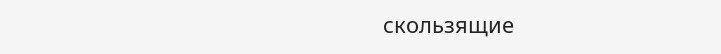скользящие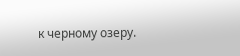к черному озеру.